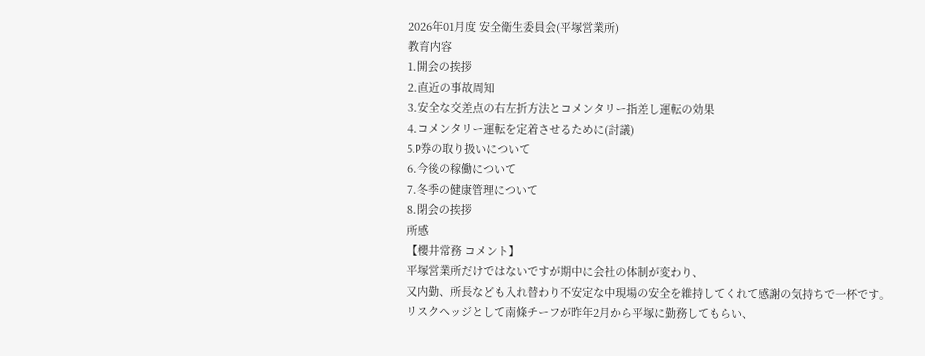2026年01月度 安全衛生委員会(平塚営業所)
教育内容
1.開会の挨拶
2.直近の事故周知
3.安全な交差点の右左折方法とコメンタリー指差し運転の効果
4.コメンタリー運転を定着させるために(討議)
5.P券の取り扱いについて
6.今後の稼働について
7.冬季の健康管理について
8.閉会の挨拶
所感
【櫻井常務 コメント】
平塚営業所だけではないですが期中に会社の体制が変わり、
又内勤、所長なども入れ替わり不安定な中現場の安全を維持してくれて感謝の気持ちで一杯です。
リスクヘッジとして南條チーフが昨年2月から平塚に勤務してもらい、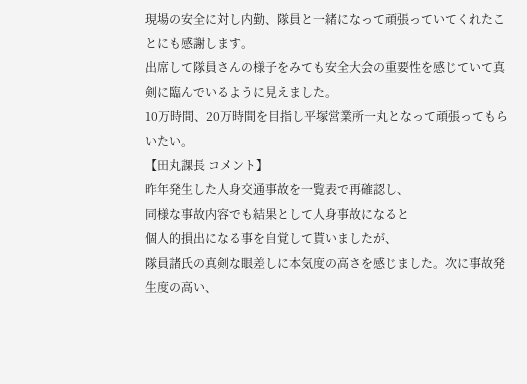現場の安全に対し内勤、隊員と一緒になって頑張っていてくれたことにも感謝します。
出席して隊員さんの様子をみても安全大会の重要性を感じていて真剣に臨んでいるように見えました。
10万時間、20万時間を目指し平塚営業所一丸となって頑張ってもらいたい。
【田丸課長 コメント】
昨年発生した人身交通事故を一覧表で再確認し、
同様な事故内容でも結果として人身事故になると
個人的損出になる事を自覚して貰いましたが、
隊員諸氏の真剣な眼差しに本気度の高さを感じました。次に事故発生度の高い、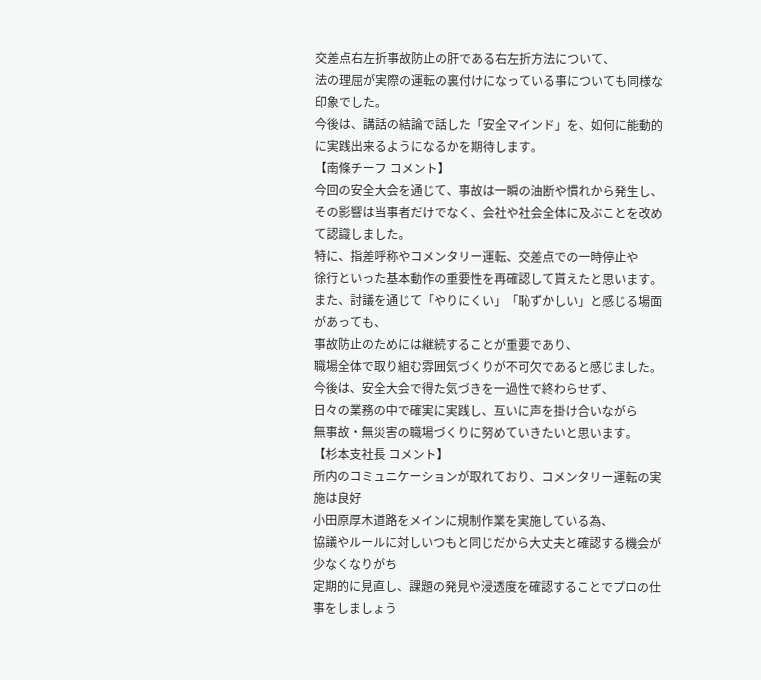交差点右左折事故防止の肝である右左折方法について、
法の理屈が実際の運転の裏付けになっている事についても同様な印象でした。
今後は、講話の結論で話した「安全マインド」を、如何に能動的に実践出来るようになるかを期待します。
【南條チーフ コメント】
今回の安全大会を通じて、事故は一瞬の油断や慣れから発生し、
その影響は当事者だけでなく、会社や社会全体に及ぶことを改めて認識しました。
特に、指差呼称やコメンタリー運転、交差点での一時停止や
徐行といった基本動作の重要性を再確認して貰えたと思います。
また、討議を通じて「やりにくい」「恥ずかしい」と感じる場面があっても、
事故防止のためには継続することが重要であり、
職場全体で取り組む雰囲気づくりが不可欠であると感じました。
今後は、安全大会で得た気づきを一過性で終わらせず、
日々の業務の中で確実に実践し、互いに声を掛け合いながら
無事故・無災害の職場づくりに努めていきたいと思います。
【杉本支社長 コメント】
所内のコミュニケーションが取れており、コメンタリー運転の実施は良好
小田原厚木道路をメインに規制作業を実施している為、
協議やルールに対しいつもと同じだから大丈夫と確認する機会が少なくなりがち
定期的に見直し、課題の発見や浸透度を確認することでプロの仕事をしましょう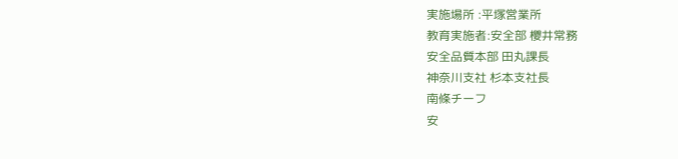実施場所 :平塚営業所
教育実施者:安全部 櫻井常務
安全品質本部 田丸課長
神奈川支社 杉本支社長
南條チーフ
安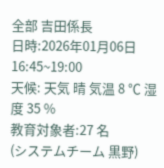全部 吉田係長
日時:2026年01月06日 16:45~19:00
天候: 天気 晴 気温 8 ℃ 湿度 35 %
教育対象者:27 名
(システムチーム 黒野)